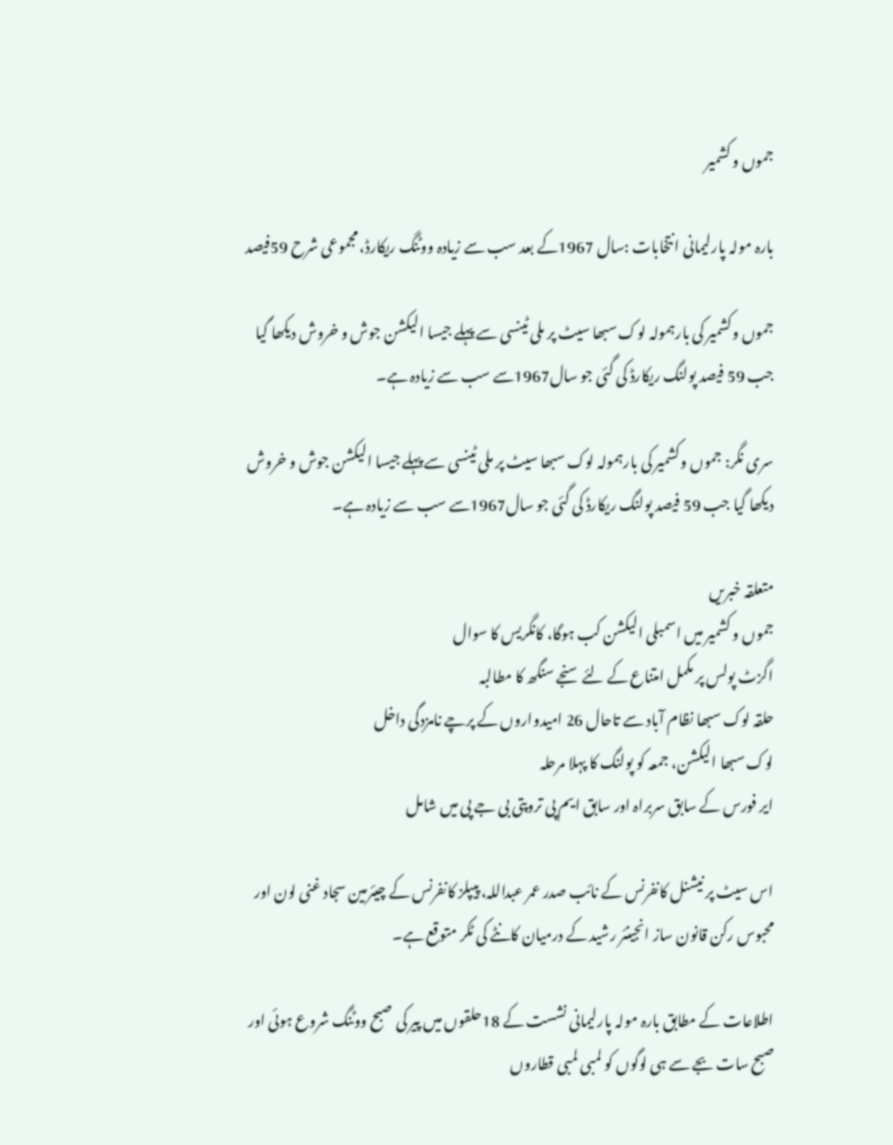جموں و کشمیر

بارہ مولہ پارلیمانی انتخابات :سال 1967کے بعد سب سے زیادہ ووٹنگ ریکارڈ، مجموعی شرح 59فیصد

جموں وکشمیر کی بارہمولہ لوک سبھا سیٹ پر ملی ٹینسی سے پہلے جیسا الیکشن جوش و خروش دیکھا گیا جب 59 فیصد پولنگ ریکارڈ کی گئی جو سال1967سے سب سے زیادہ ہے۔

سری نگر: جموں وکشمیر کی بارہمولہ لوک سبھا سیٹ پر ملی ٹینسی سے پہلے جیسا الیکشن جوش و خروش دیکھا گیا جب 59 فیصد پولنگ ریکارڈ کی گئی جو سال1967سے سب سے زیادہ ہے۔

متعلقہ خبریں
جموں و کشمیر میں اسمبلی الیکشن کب ہوگا، کانگریس کا سوال
اگزٹ پولس پر مکمل امتناع کے لئے سنجے سنگھ کا مطالبہ
حلقہ لوک سبھا نظام آباد سے تاحال 26 امیدواروں کے پرچے نامزدگی داخل
لوک سبھا الیکشن، جمعہ کو پولنگ کا پہلا مرحلہ
ایر فورس کے سابق سربراہ اور سابق ایم پی تروپتی بی جے پی میں شامل

اس سیٹ پر نیشنل کانفرنس کے نائب صدر عمر عبداللہ، پیپلز کانفرنس کے چیئرمین سجاد غنی لون اور محبوس رکن قانون ساز انجینئر رشید کے درمیان کانٹے کی ٹکر متوقع ہے۔

اطلاعات کے مطابق بارہ مولہ پارلیمانی نشست کے 18حلقوں میں پیر کی صبح ووٹنگ شروع ہوئی اور صبح سات بجے سے ہی لوگوں کو لمبی لمبی قطاروں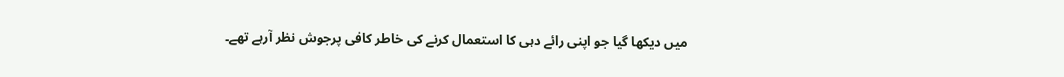میں دیکھا گیا جو اپنی رائے دہی کا استعمال کرنے کی خاطر کافی پرجوش نظر آرہے تھے۔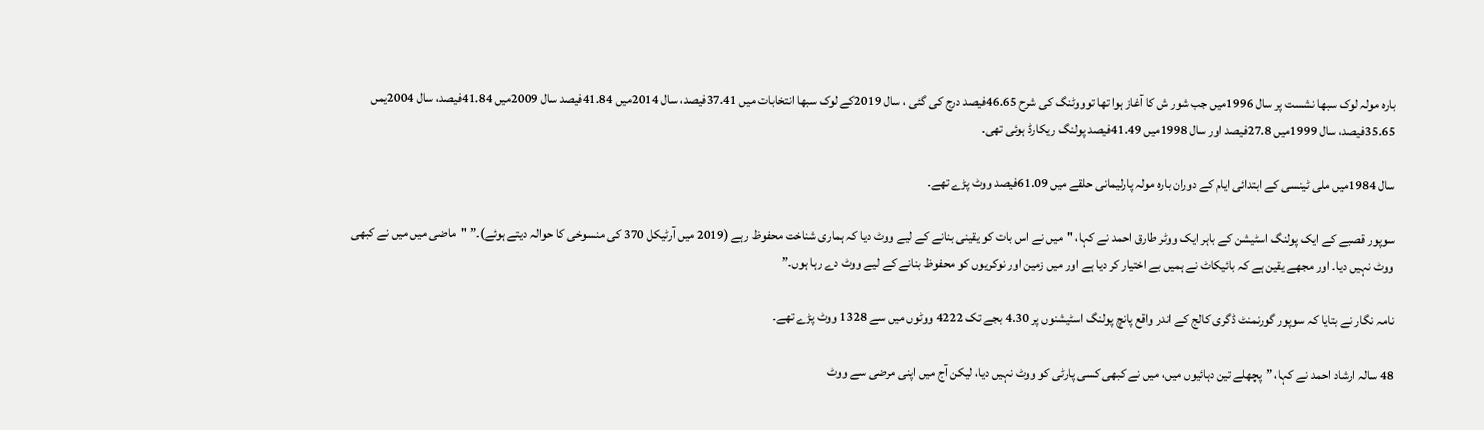بارہ مولہ لوک سبھا نشست پر سال 1996میں جب شور ش کا آغاز ہوا تھا توووٹنگ کی شرح 46.65فیصد درج کی گئی ، سال 2019کے لوک سبھا انتخابات میں 37.41فیصد، سال 2014میں 41.84فیصد سال 2009میں 41.84فیصد، سال 2004یمں 35.65فیصد، سال 1999میں 27.8فیصد اور سال 1998میں 41.49فیصد پولنگ ریکارڈ ہوئی تھی۔

سال 1984میں ملی ٹینسی کے ابتدائی ایام کے دوران بارہ مولہ پارلیمانی حلقے میں 61.09فیصد ووٹ پڑے تھے۔

سوپور قصبے کے ایک پولنگ اسٹیشن کے باہر ایک ووٹر طارق احمد نے کہا، "میں نے اس بات کو یقینی بنانے کے لیے ووٹ دیا کہ ہماری شناخت محفوظ رہے (2019 میں آرٹیکل 370 کی منسوخی کا حوالہ دیتے ہوئے)۔” "ماضی میں میں نے کبھی ووٹ نہیں دیا۔ اور مجھے یقین ہے کہ بائیکاٹ نے ہمیں بے اختیار کر دیا ہے اور میں زمین اور نوکریوں کو محفوظ بنانے کے لیے ووٹ دے رہا ہوں۔”

نامہ نگار نے بتایا کہ سوپور گورنمنٹ ڈگری کالج کے اندر واقع پانچ پولنگ اسٹیشنوں پر 4.30 بجے تک 4222 ووٹوں میں سے 1328 ووٹ پڑے تھے۔

48 سالہ ارشاد احمد نے کہا، ”پچھلے تین دہائیوں میں، میں نے کبھی کسی پارٹی کو ووٹ نہیں دیا، لیکن آج میں اپنی مرضی سے ووٹ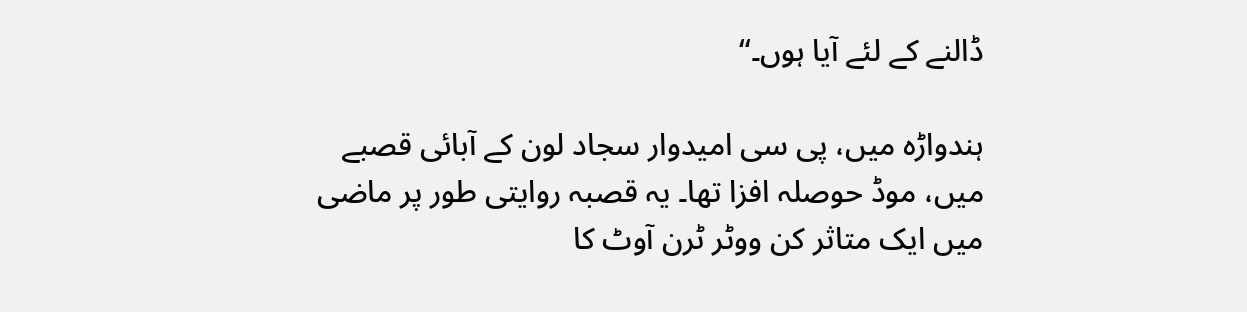ڈالنے کے لئے آیا ہوں۔“

ہندواڑہ میں، پی سی امیدوار سجاد لون کے آبائی قصبے میں، موڈ حوصلہ افزا تھا۔ یہ قصبہ روایتی طور پر ماضی میں ایک متاثر کن ووٹر ٹرن آوٹ کا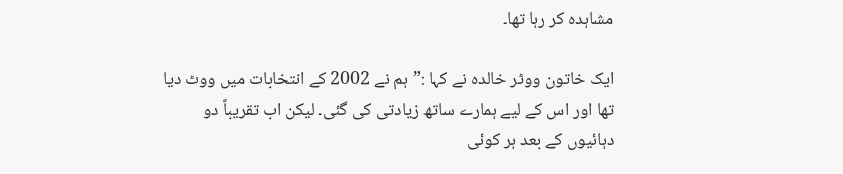مشاہدہ کر رہا تھا۔

ایک خاتون ووٹر خالدہ نے کہا :”ہم نے 2002 کے انتخابات میں ووٹ دیا تھا اور اس کے لیے ہمارے ساتھ زیادتی کی گئی۔ لیکن اب تقریباً دو دہائیوں کے بعد ہر کوئی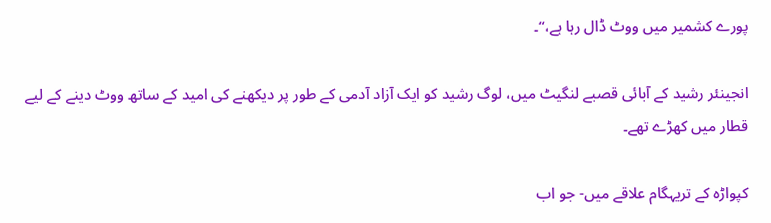پورے کشمیر میں ووٹ ڈال رہا ہے،“۔

انجینئر رشید کے آبائی قصبے لنگیٹ میں، لوگ رشید کو ایک آزاد آدمی کے طور پر دیکھنے کی امید کے ساتھ ووٹ دینے کے لیے قطار میں کھڑے تھے۔

کپواڑہ کے تریہگام علاقے میں- جو اب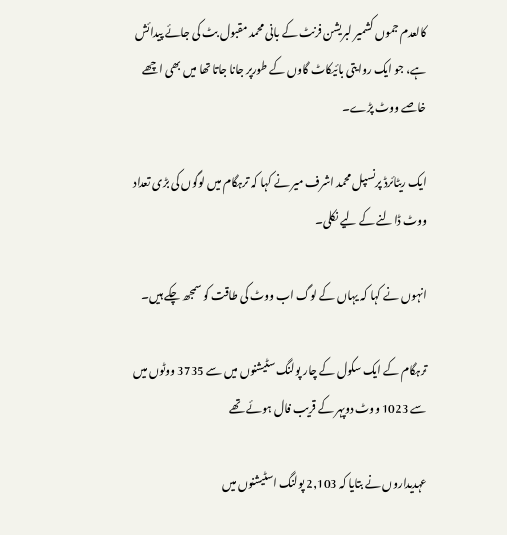کالعدم جموں کشمیر لبریشن فرنٹ کے بانی محمد مقبول بٹ کی جائے پیدائش ہے، جو ایک روایتی بائیکاٹ گاوں کے طورپر جانا جاتا تھا میں بھی اچھے خاصے ووٹ پڑے۔

ایک ریٹائرڈ پرنسپل محمد اشرف میر نے کہا کہ ترہگام میں لوگوں کی بڑی تعداد ووٹ ڈالنے کے لیے نکلی۔

انہوں نے کہا کہ یہاں کے لوگ اب ووٹ کی طاقت کو سمجھ چکے ہیں۔

ترہگام کے ایک سکول کے چار پولنگ سٹیشنوں میں سے 3735 ووٹوں میں سے 1023 ووٹ دوپہر کے قریب فال ہوئے تھے

عہدیداروں نے بتایا کہ 2,103 پولنگ اسٹیشنوں میں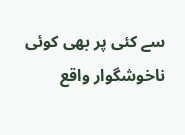سے کئی پر بھی کوئی ناخوشگوار واقع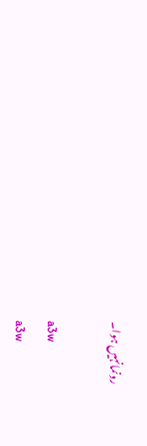رونمانہیں ہوا۔

a3w
a3w